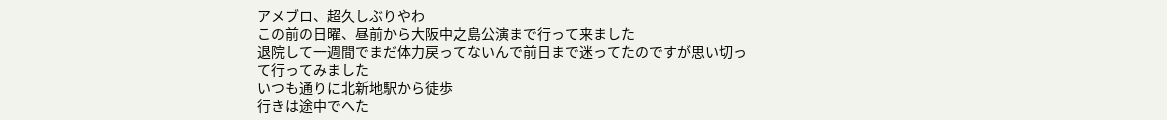アメブロ、超久しぶりやわ
この前の日曜、昼前から大阪中之島公演まで行って来ました
退院して一週間でまだ体力戻ってないんで前日まで迷ってたのですが思い切って行ってみました
いつも通りに北新地駅から徒歩
行きは途中でへた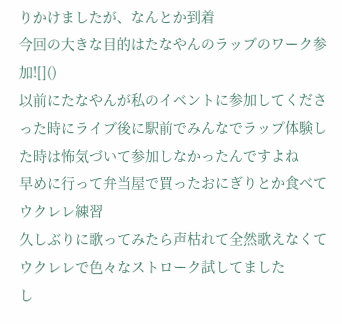りかけましたが、なんとか到着
今回の大きな目的はたなやんのラッブのワーク参加![]()
以前にたなやんが私のイベントに参加してくださった時にライブ後に駅前でみんなでラップ体験した時は怖気づいて参加しなかったんですよね
早めに行って弁当屋で買ったおにぎりとか食べてウクレレ練習
久しぶりに歌ってみたら声枯れて全然歌えなくてウクレレで色々なストローク試してました
し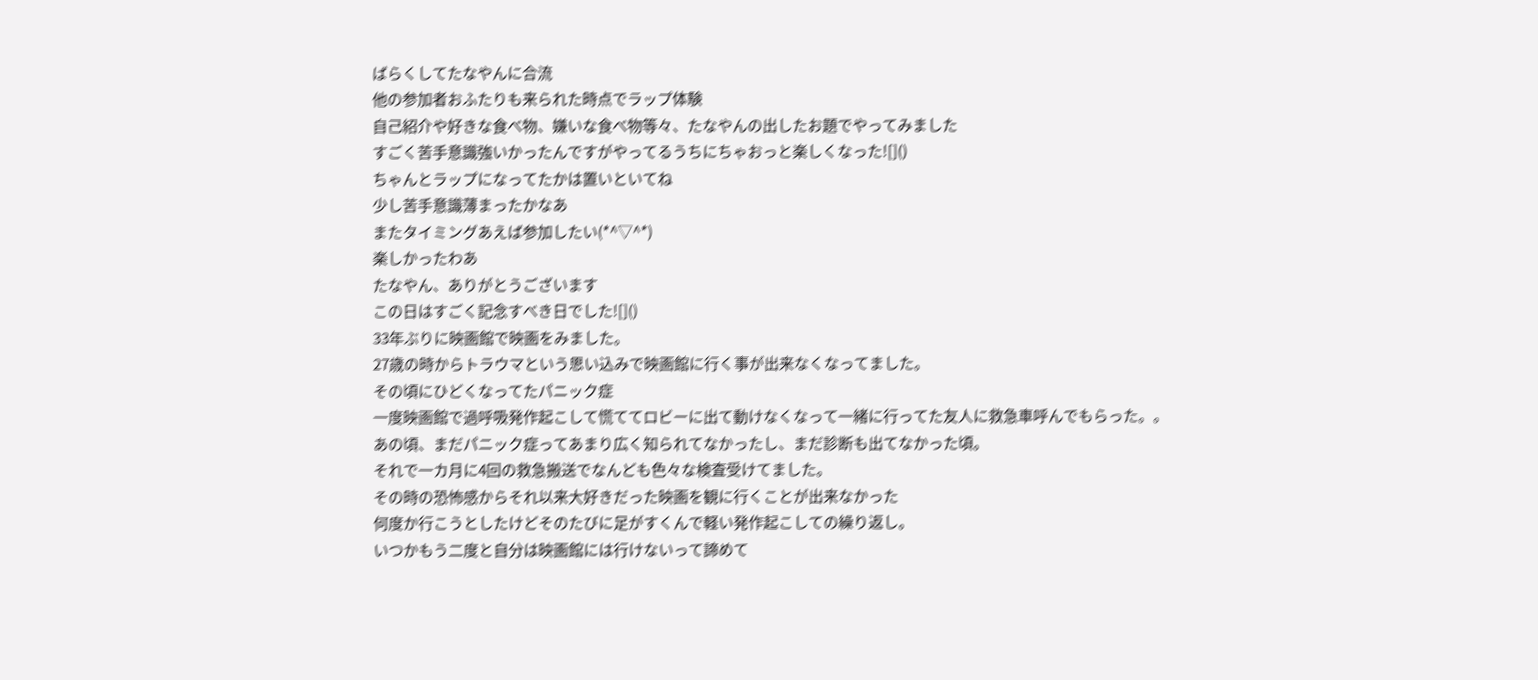ばらくしてたなやんに合流
他の参加者おふたりも来られた時点でラップ体験
自己紹介や好きな食べ物、嫌いな食べ物等々、たなやんの出したお題でやってみました
すごく苦手意識強いかったんですがやってるうちにちゃおっと楽しくなった![]()
ちゃんとラップになってたかは置いといてね
少し苦手意識薄まったかなあ
またタイミングあえば参加したい(*^▽^*)
楽しかったわあ
たなやん、ありがとうございます
この日はすごく記念すべき日でした![]()
33年ぶりに映画館で映画をみました。
27歳の時からトラウマという思い込みで映画館に行く事が出来なくなってました。
その頃にひどくなってたパニック症
一度映画館で過呼吸発作起こして慌ててロビーに出て動けなくなって一緒に行ってた友人に救急車呼んでもらった。。
あの頃、まだパニック症ってあまり広く知られてなかったし、まだ診断も出てなかった頃。
それで一カ月に4回の救急搬送でなんども色々な検査受けてました。
その時の恐怖感からそれ以来大好きだった映画を観に行くことが出来なかった
何度か行こうとしたけどそのたびに足がすくんで軽い発作起こしての繰り返し。
いつかもう二度と自分は映画館には行けないって諦めて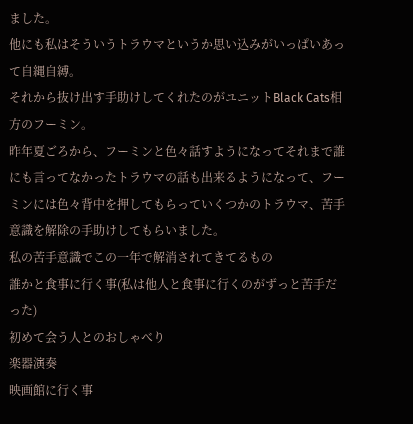ました。
他にも私はそういうトラウマというか思い込みがいっぱいあって自縄自縛。
それから抜け出す手助けしてくれたのがユニットBlack Cats相方のフーミン。
昨年夏ごろから、フーミンと色々話すようになってそれまで誰にも言ってなかったトラウマの話も出来るようになって、フーミンには色々背中を押してもらっていくつかのトラウマ、苦手意識を解除の手助けしてもらいました。
私の苦手意識でこの一年で解消されてきてるもの
誰かと食事に行く事(私は他人と食事に行くのがずっと苦手だった)
初めて会う人とのおしゃべり
楽器演奏
映画館に行く事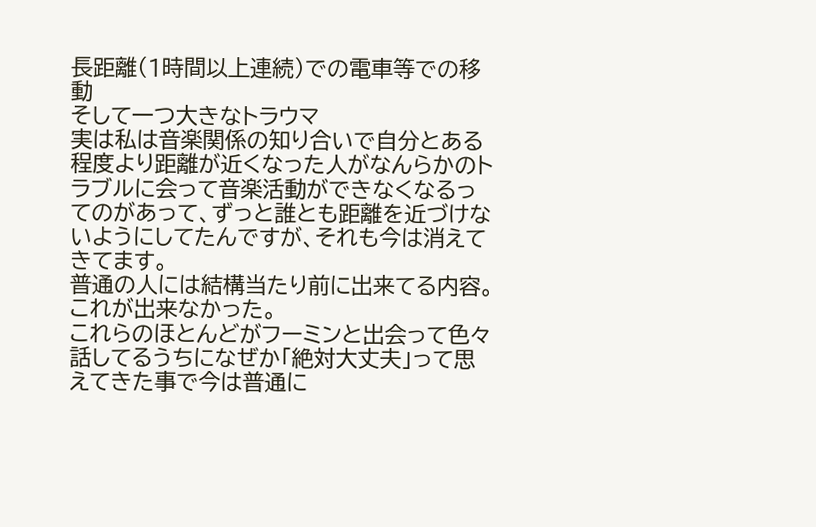長距離(1時間以上連続)での電車等での移動
そして一つ大きなトラウマ
実は私は音楽関係の知り合いで自分とある程度より距離が近くなった人がなんらかのトラブルに会って音楽活動ができなくなるってのがあって、ずっと誰とも距離を近づけないようにしてたんですが、それも今は消えてきてます。
普通の人には結構当たり前に出来てる内容。
これが出来なかった。
これらのほとんどがフーミンと出会って色々話してるうちになぜか「絶対大丈夫」って思えてきた事で今は普通に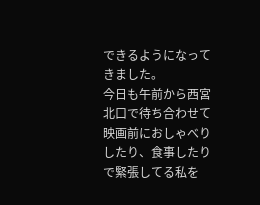できるようになってきました。
今日も午前から西宮北口で待ち合わせて映画前におしゃべりしたり、食事したりで緊張してる私を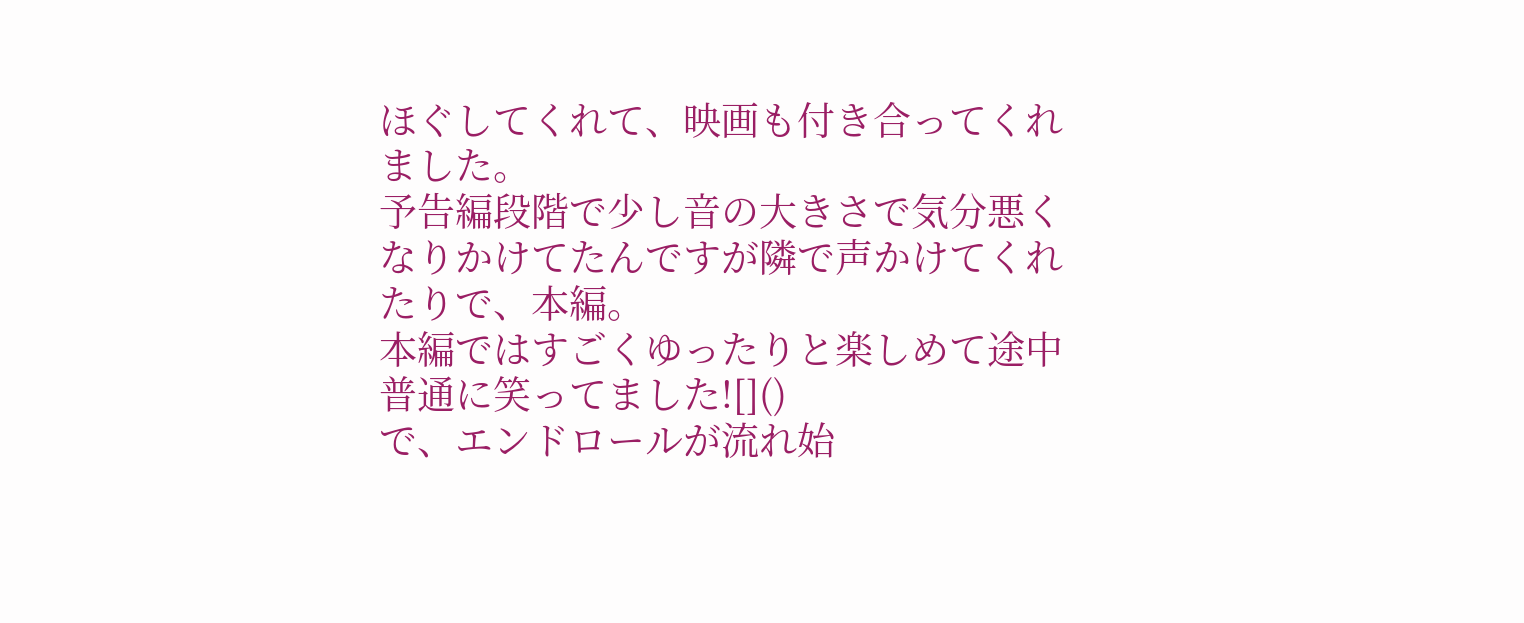ほぐしてくれて、映画も付き合ってくれました。
予告編段階で少し音の大きさで気分悪くなりかけてたんですが隣で声かけてくれたりで、本編。
本編ではすごくゆったりと楽しめて途中普通に笑ってました![]()
で、エンドロールが流れ始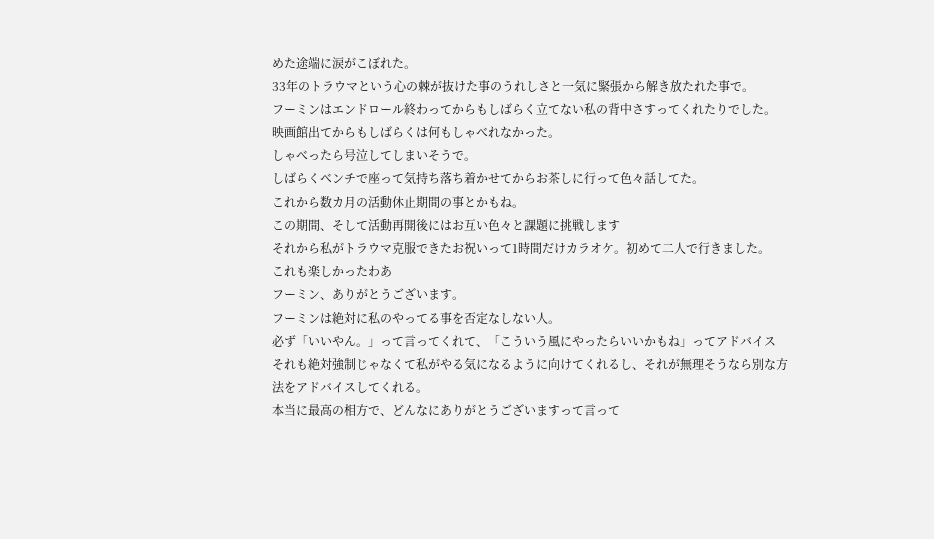めた途端に涙がこぼれた。
33年のトラウマという心の棘が抜けた事のうれしさと一気に緊張から解き放たれた事で。
フーミンはエンドロール終わってからもしばらく立てない私の背中さすってくれたりでした。
映画館出てからもしばらくは何もしゃべれなかった。
しゃべったら号泣してしまいそうで。
しばらくベンチで座って気持ち落ち着かせてからお茶しに行って色々話してた。
これから数カ月の活動休止期間の事とかもね。
この期間、そして活動再開後にはお互い色々と課題に挑戦します
それから私がトラウマ克服できたお祝いって1時間だけカラオケ。初めて二人で行きました。
これも楽しかったわあ
フーミン、ありがとうございます。
フーミンは絶対に私のやってる事を否定なしない人。
必ず「いいやん。」って言ってくれて、「こういう風にやったらいいかもね」ってアドバイス
それも絶対強制じゃなくて私がやる気になるように向けてくれるし、それが無理そうなら別な方法をアドバイスしてくれる。
本当に最高の相方で、どんなにありがとうございますって言って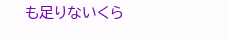も足りないくら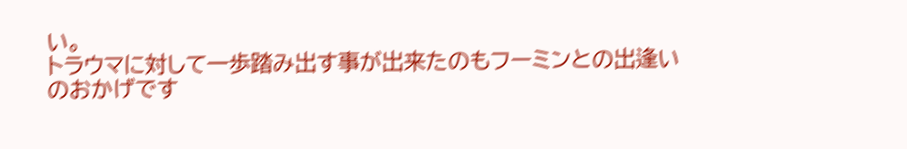い。
トラウマに対して一歩踏み出す事が出来たのもフーミンとの出逢いのおかげです